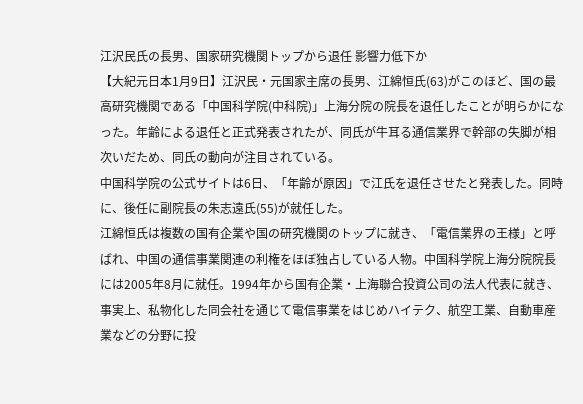江沢民氏の長男、国家研究機関トップから退任 影響力低下か
【大紀元日本1月9日】江沢民・元国家主席の長男、江綿恒氏(63)がこのほど、国の最高研究機関である「中国科学院(中科院)」上海分院の院長を退任したことが明らかになった。年齢による退任と正式発表されたが、同氏が牛耳る通信業界で幹部の失脚が相次いだため、同氏の動向が注目されている。
中国科学院の公式サイトは6日、「年齢が原因」で江氏を退任させたと発表した。同時に、後任に副院長の朱志遠氏(55)が就任した。
江綿恒氏は複数の国有企業や国の研究機関のトップに就き、「電信業界の王様」と呼ばれ、中国の通信事業関連の利権をほぼ独占している人物。中国科学院上海分院院長には2005年8月に就任。1994年から国有企業・上海聯合投資公司の法人代表に就き、事実上、私物化した同会社を通じて電信事業をはじめハイテク、航空工業、自動車産業などの分野に投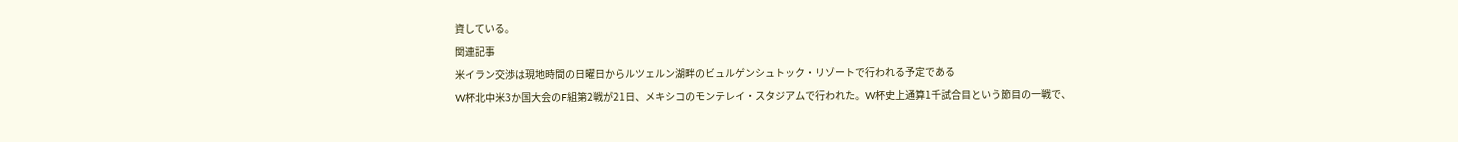資している。
関連記事
米イラン交渉は現地時間の日曜日からルツェルン湖畔のビュルゲンシュトック・リゾートで行われる予定である
W杯北中米3か国大会のF組第2戦が21日、メキシコのモンテレイ・スタジアムで行われた。W杯史上通算1千試合目という節目の一戦で、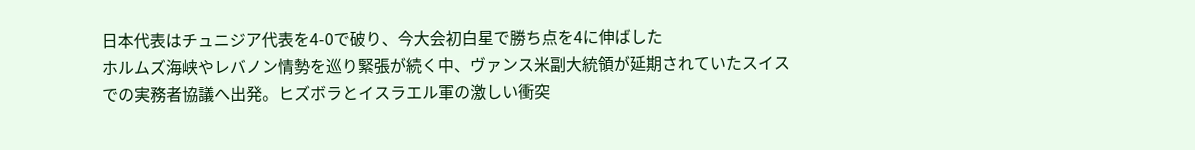日本代表はチュニジア代表を4-0で破り、今大会初白星で勝ち点を4に伸ばした
ホルムズ海峡やレバノン情勢を巡り緊張が続く中、ヴァンス米副大統領が延期されていたスイスでの実務者協議へ出発。ヒズボラとイスラエル軍の激しい衝突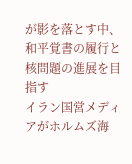が影を落とす中、和平覚書の履行と核問題の進展を目指す
イラン国営メディアがホルムズ海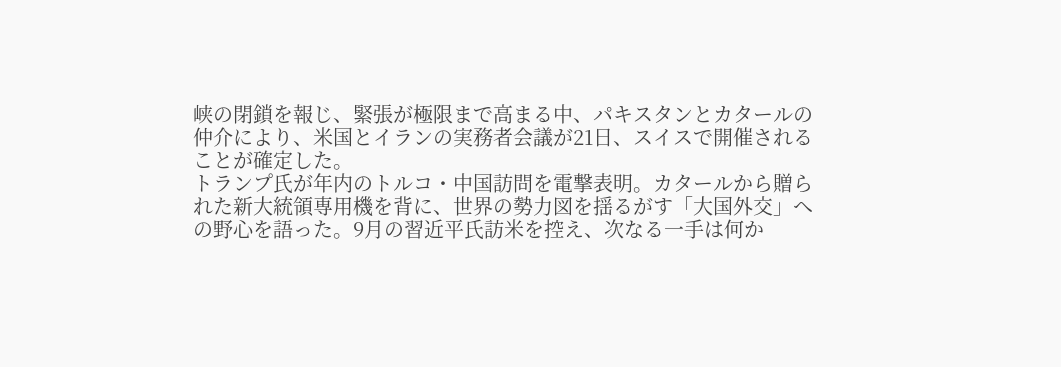峡の閉鎖を報じ、緊張が極限まで高まる中、パキスタンとカタールの仲介により、米国とイランの実務者会議が21日、スイスで開催されることが確定した。
トランプ氏が年内のトルコ・中国訪問を電撃表明。カタールから贈られた新大統領専用機を背に、世界の勢力図を揺るがす「大国外交」への野心を語った。9月の習近平氏訪米を控え、次なる一手は何か